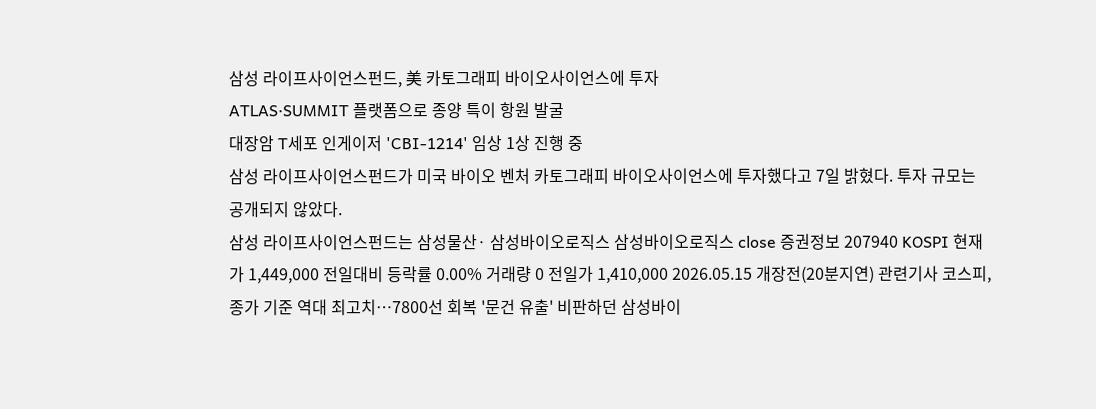삼성 라이프사이언스펀드, 美 카토그래피 바이오사이언스에 투자
ATLAS·SUMMIT 플랫폼으로 종양 특이 항원 발굴
대장암 T세포 인게이저 'CBI-1214' 임상 1상 진행 중
삼성 라이프사이언스펀드가 미국 바이오 벤처 카토그래피 바이오사이언스에 투자했다고 7일 밝혔다. 투자 규모는 공개되지 않았다.
삼성 라이프사이언스펀드는 삼성물산· 삼성바이오로직스 삼성바이오로직스 close 증권정보 207940 KOSPI 현재가 1,449,000 전일대비 등락률 0.00% 거래량 0 전일가 1,410,000 2026.05.15 개장전(20분지연) 관련기사 코스피, 종가 기준 역대 최고치…7800선 회복 '문건 유출' 비판하던 삼성바이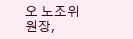오 노조위원장,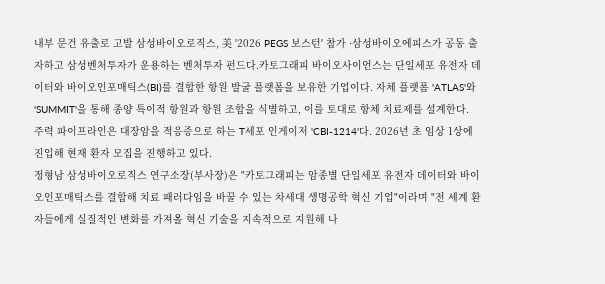내부 문건 유출로 고발 삼성바이오로직스, 美 '2026 PEGS 보스턴' 참가 ·삼성바이오에피스가 공동 출자하고 삼성벤처투자가 운용하는 벤처투자 펀드다.카토그래피 바이오사이언스는 단일세포 유전자 데이터와 바이오인포매틱스(BI)를 결합한 항원 발굴 플랫폼을 보유한 기업이다. 자체 플랫폼 'ATLAS'와 'SUMMIT'을 통해 종양 특이적 항원과 항원 조합을 식별하고, 이를 토대로 항체 치료제를 설계한다.
주력 파이프라인은 대장암을 적응증으로 하는 T세포 인게이저 'CBI-1214'다. 2026년 초 임상 1상에 진입해 현재 환자 모집을 진행하고 있다.
정형남 삼성바이오로직스 연구소장(부사장)은 "카토그래피는 암종별 단일세포 유전자 데이터와 바이오인포매틱스를 결합해 치료 패러다임을 바꿀 수 있는 차세대 생명공학 혁신 기업"이라며 "전 세계 환자들에게 실질적인 변화를 가져올 혁신 기술을 지속적으로 지원해 나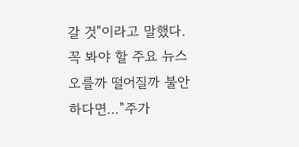갈 것"이라고 말했다.
꼭 봐야 할 주요 뉴스
오를까 떨어질까 불안하다면…"주가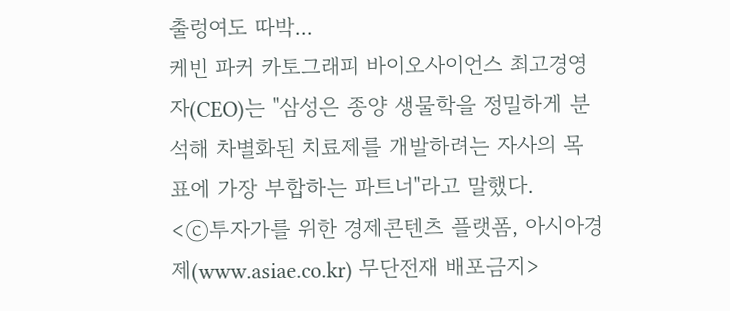출렁여도 따박...
케빈 파커 카토그래피 바이오사이언스 최고경영자(CEO)는 "삼성은 종양 생물학을 정밀하게 분석해 차별화된 치료제를 개발하려는 자사의 목표에 가장 부합하는 파트너"라고 말했다.
<ⓒ투자가를 위한 경제콘텐츠 플랫폼, 아시아경제(www.asiae.co.kr) 무단전재 배포금지>